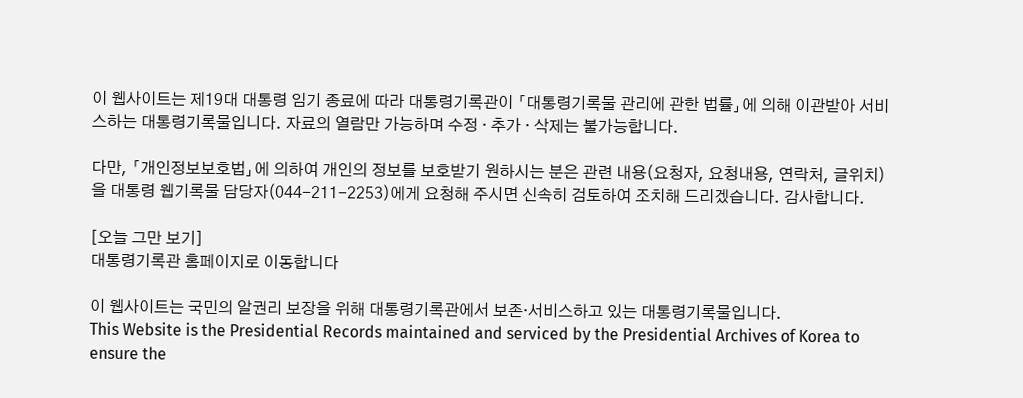이 웹사이트는 제19대 대통령 임기 종료에 따라 대통령기록관이 「대통령기록물 관리에 관한 법률」에 의해 이관받아 서비스하는 대통령기록물입니다. 자료의 열람만 가능하며 수정 · 추가 · 삭제는 불가능합니다.

다만, 「개인정보보호법」에 의하여 개인의 정보를 보호받기 원하시는 분은 관련 내용(요청자, 요청내용, 연락처, 글위치)을 대통령 웹기록물 담당자(044-211-2253)에게 요청해 주시면 신속히 검토하여 조치해 드리겠습니다. 감사합니다.

[오늘 그만 보기]
대통령기록관 홈페이지로 이동합니다

이 웹사이트는 국민의 알권리 보장을 위해 대통령기록관에서 보존·서비스하고 있는 대통령기록물입니다.
This Website is the Presidential Records maintained and serviced by the Presidential Archives of Korea to ensure the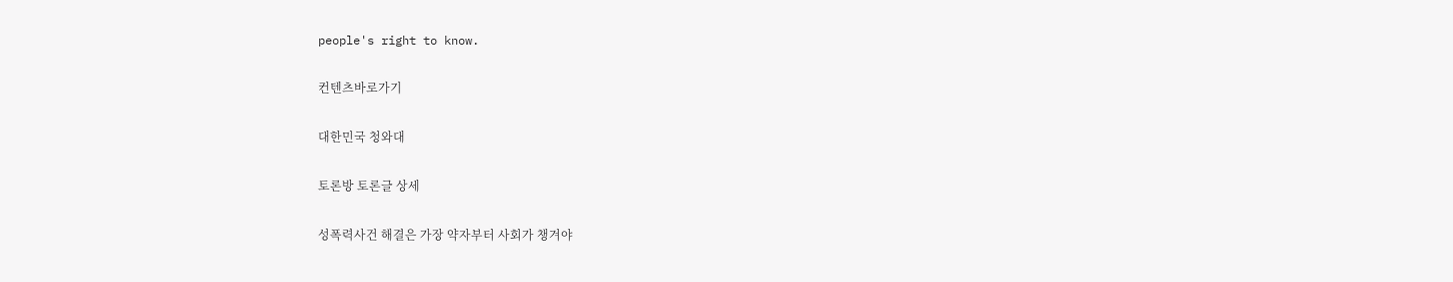people's right to know.

컨텐츠바로가기

대한민국 청와대

토론방 토론글 상세

성폭력사건 해결은 가장 약자부터 사회가 챙겨야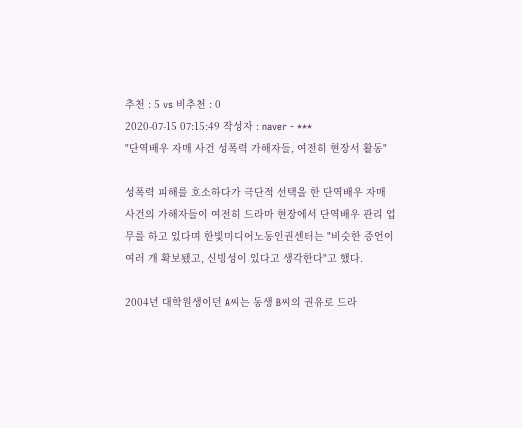추천 : 5 vs 비추천 : 0
2020-07-15 07:15:49 작성자 : naver - ***
"단역배우 자매 사건 성폭력 가해자들, 여전히 현장서 활동"

성폭력 피해를 호소하다가 극단적 선택을 한 단역배우 자매 사건의 가해자들이 여전히 드라마 현장에서 단역배우 관리 업무를 하고 있다며 한빛미디어노동인권센터는 "비슷한 증언이 여러 개 확보됐고, 신빙성이 있다고 생각한다"고 했다.

2004년 대학원생이던 A씨는 동생 B씨의 권유로 드라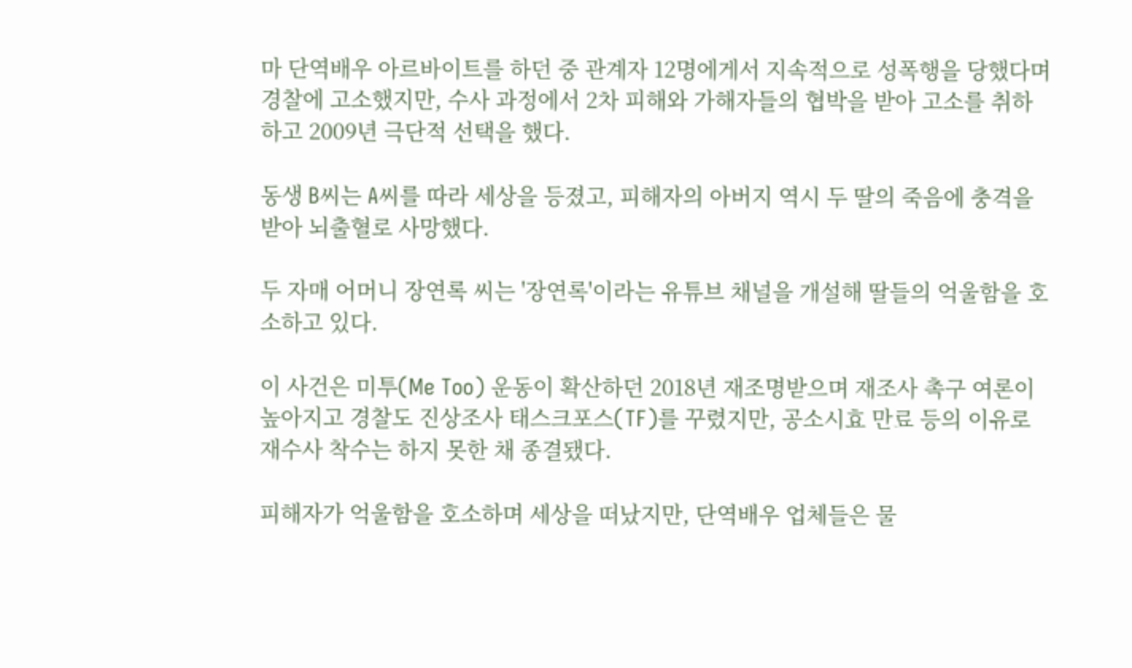마 단역배우 아르바이트를 하던 중 관계자 12명에게서 지속적으로 성폭행을 당했다며 경찰에 고소했지만, 수사 과정에서 2차 피해와 가해자들의 협박을 받아 고소를 취하하고 2009년 극단적 선택을 했다.

동생 B씨는 A씨를 따라 세상을 등졌고, 피해자의 아버지 역시 두 딸의 죽음에 충격을 받아 뇌출혈로 사망했다.

두 자매 어머니 장연록 씨는 '장연록'이라는 유튜브 채널을 개설해 딸들의 억울함을 호소하고 있다.

이 사건은 미투(Me Too) 운동이 확산하던 2018년 재조명받으며 재조사 촉구 여론이 높아지고 경찰도 진상조사 태스크포스(TF)를 꾸렸지만, 공소시효 만료 등의 이유로 재수사 착수는 하지 못한 채 종결됐다.

피해자가 억울함을 호소하며 세상을 떠났지만, 단역배우 업체들은 물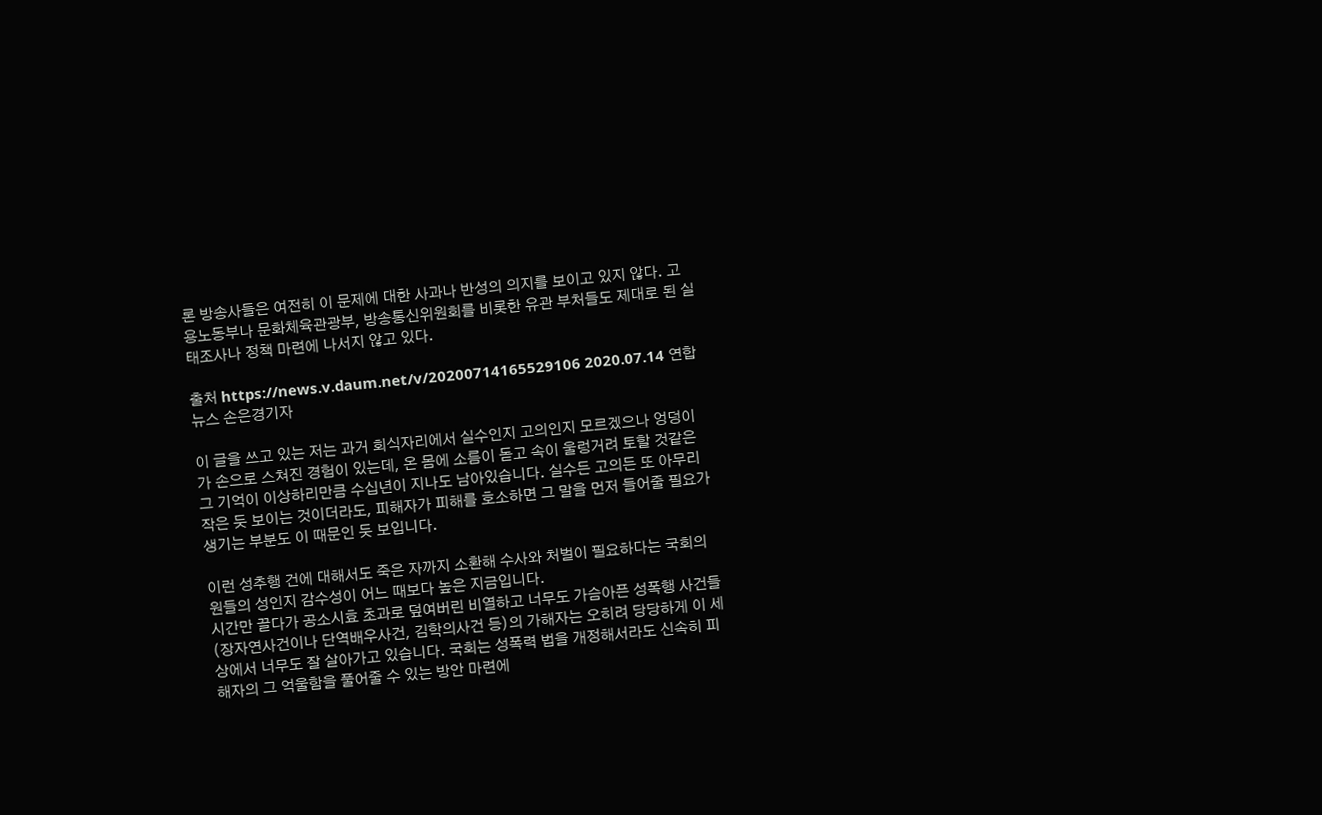론 방송사들은 여전히 이 문제에 대한 사과나 반성의 의지를 보이고 있지 않다. 고용노동부나 문화체육관광부, 방송통신위원회를 비롯한 유관 부처들도 제대로 된 실태조사나 정책 마련에 나서지 않고 있다.

출처 https://news.v.daum.net/v/20200714165529106 2020.07.14 연합뉴스 손은경기자

이 글을 쓰고 있는 저는 과거 회식자리에서 실수인지 고의인지 모르겠으나 엉덩이가 손으로 스쳐진 경험이 있는데, 온 몸에 소름이 돋고 속이 울렁거려 토할 것같은 그 기억이 이상하리만큼 수십년이 지나도 남아있습니다. 실수든 고의든 또 아무리 작은 듯 보이는 것이더라도, 피해자가 피해를 호소하면 그 말을 먼저 들어줄 필요가 생기는 부분도 이 때문인 듯 보입니다.

이런 성추행 건에 대해서도 죽은 자까지 소환해 수사와 처벌이 필요하다는 국회의원들의 성인지 감수성이 어느 때보다 높은 지금입니다.
시간만 끌다가 공소시효 초과로 덮여버린 비열하고 너무도 가슴아픈 성폭행 사건들(장자연사건이나 단역배우사건, 김학의사건 등)의 가해자는 오히려 당당하게 이 세상에서 너무도 잘 살아가고 있습니다. 국회는 성폭력 법을 개정해서라도 신속히 피해자의 그 억울함을 풀어줄 수 있는 방안 마련에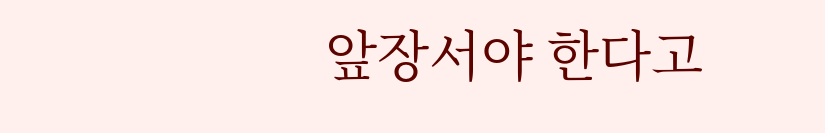앞장서야 한다고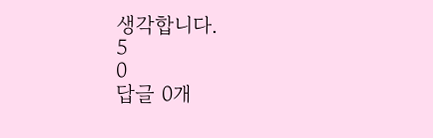생각합니다.
5
0
답글 0개